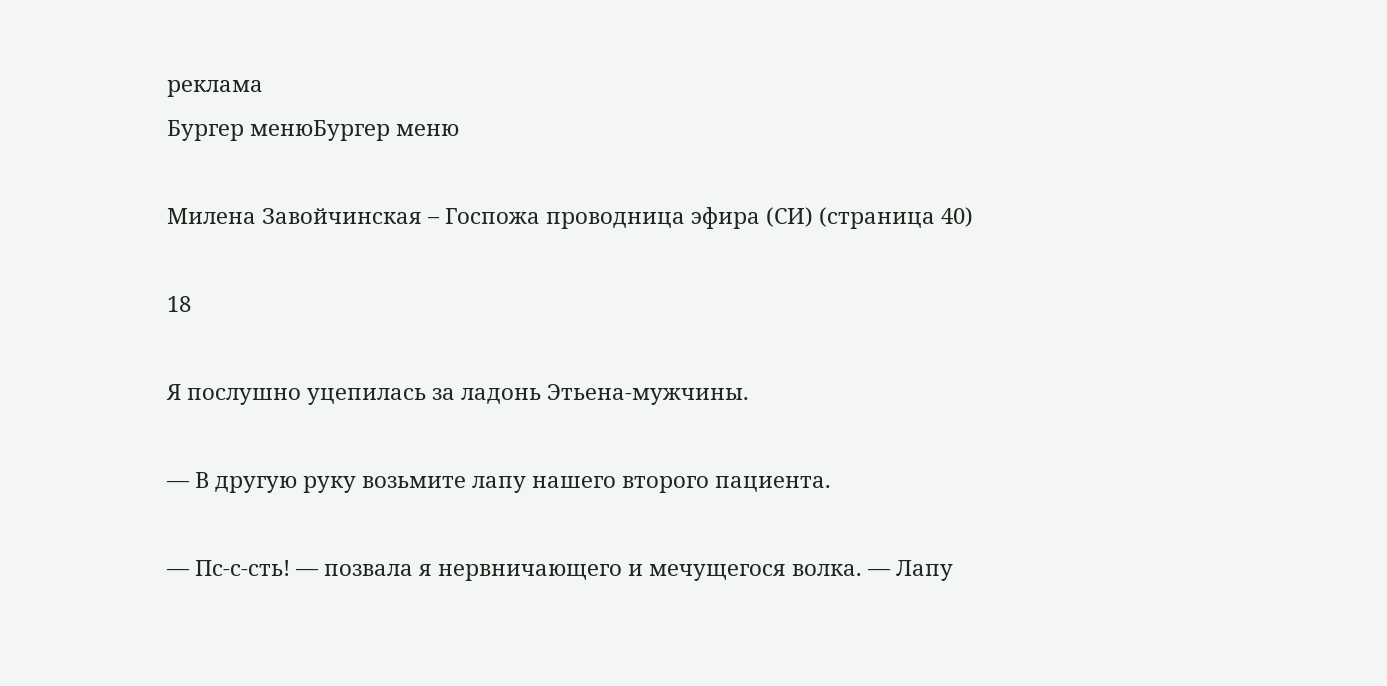реклама
Бургер менюБургер меню

Милена Завойчинская – Госпожа проводница эфира (СИ) (страница 40)

18

Я послушно уцепилась за ладонь Этьена-мужчины.

— В другую руку возьмите лапу нашего второго пациента.

— Пс-с-сть! — позвала я нервничающего и мечущегося волка. — Лапу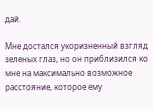дай.

Мне достался укоризненный взгляд зеленых глаз, но он приблизился ко мне на максимально возможное расстояние, которое ему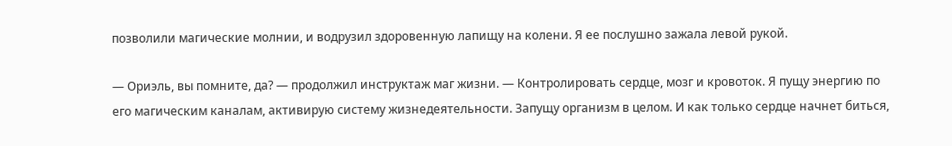позволили магические молнии, и водрузил здоровенную лапищу на колени. Я ее послушно зажала левой рукой.

— Ориэль, вы помните, да? — продолжил инструктаж маг жизни. — Контролировать сердце, мозг и кровоток. Я пущу энергию по его магическим каналам, активирую систему жизнедеятельности. Запущу организм в целом. И как только сердце начнет биться,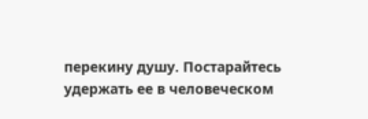перекину душу. Постарайтесь удержать ее в человеческом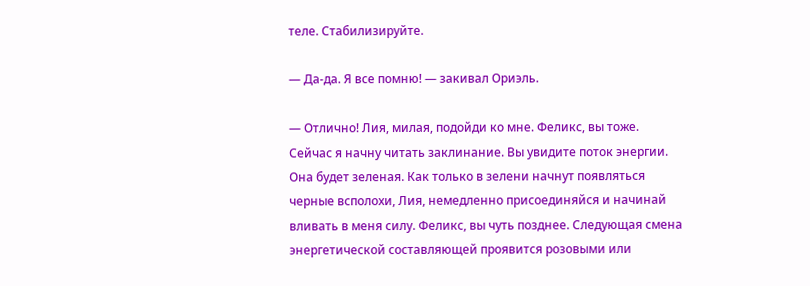теле. Стабилизируйте.

— Да-да. Я все помню! — закивал Ориэль.

— Отлично! Лия, милая, подойди ко мне. Феликс, вы тоже. Сейчас я начну читать заклинание. Вы увидите поток энергии. Она будет зеленая. Как только в зелени начнут появляться черные всполохи, Лия, немедленно присоединяйся и начинай вливать в меня силу. Феликс, вы чуть позднее. Следующая смена энергетической составляющей проявится розовыми или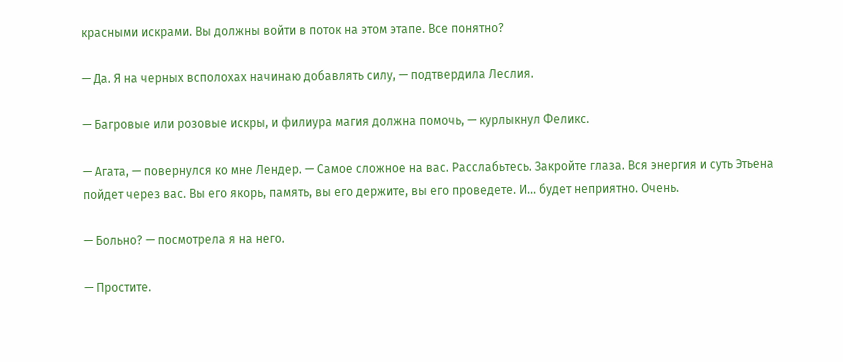красными искрами. Вы должны войти в поток на этом этапе. Все понятно?

— Да. Я на черных всполохах начинаю добавлять силу, — подтвердила Леслия.

— Багровые или розовые искры, и филиура магия должна помочь, — курлыкнул Феликс.

— Агата, — повернулся ко мне Лендер. — Самое сложное на вас. Расслабьтесь. Закройте глаза. Вся энергия и суть Этьена пойдет через вас. Вы его якорь, память, вы его держите, вы его проведете. И... будет неприятно. Очень.

— Больно? — посмотрела я на него.

— Простите.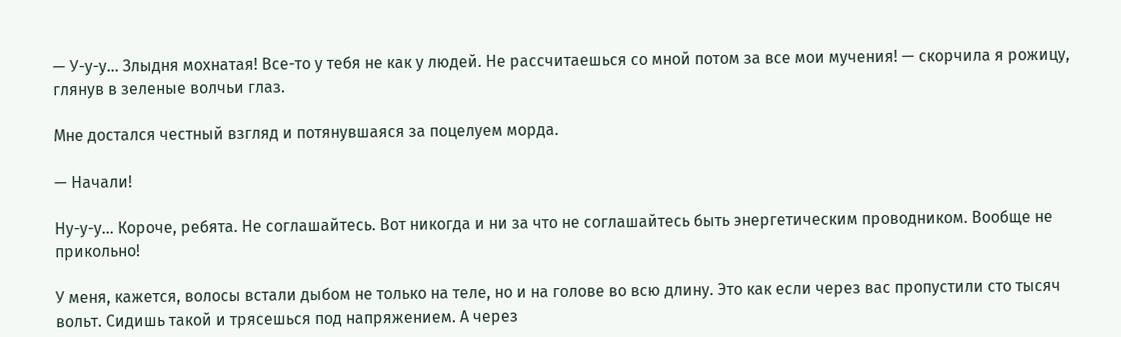— У-у-у... Злыдня мохнатая! Все-то у тебя не как у людей. Не рассчитаешься со мной потом за все мои мучения! — скорчила я рожицу, глянув в зеленые волчьи глаз.

Мне достался честный взгляд и потянувшаяся за поцелуем морда.

— Начали!

Ну-у-у... Короче, ребята. Не соглашайтесь. Вот никогда и ни за что не соглашайтесь быть энергетическим проводником. Вообще не прикольно!

У меня, кажется, волосы встали дыбом не только на теле, но и на голове во всю длину. Это как если через вас пропустили сто тысяч вольт. Сидишь такой и трясешься под напряжением. А через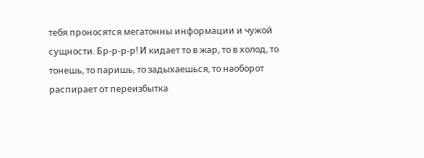тебя проносятся мегатонны информации и чужой сущности. Бр-р-р-р! И кидает то в жар, то в холод, то тонешь, то паришь, то задыхаешься, то наоборот распирает от переизбытка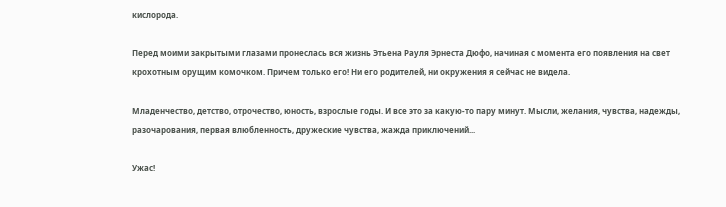кислорода.

Перед моими закрытыми глазами пронеслась вся жизнь Этьена Рауля Эрнеста Дюфо, начиная с момента его появления на свет крохотным орущим комочком. Причем только его! Ни его родителей, ни окружения я сейчас не видела.

Младенчество, детство, отрочество, юность, взрослые годы. И все это за какую-то пару минут. Мысли, желания, чувства, надежды, разочарования, первая влюбленность, дружеские чувства, жажда приключений...

Ужас!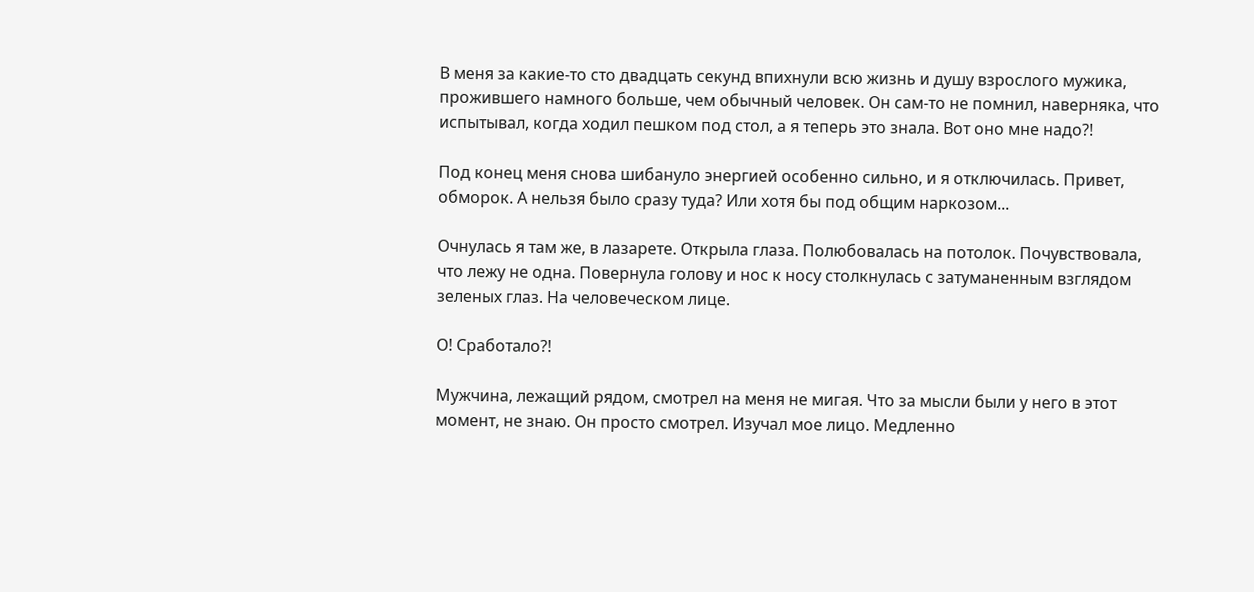В меня за какие-то сто двадцать секунд впихнули всю жизнь и душу взрослого мужика, прожившего намного больше, чем обычный человек. Он сам-то не помнил, наверняка, что испытывал, когда ходил пешком под стол, а я теперь это знала. Вот оно мне надо?!

Под конец меня снова шибануло энергией особенно сильно, и я отключилась. Привет, обморок. А нельзя было сразу туда? Или хотя бы под общим наркозом...

Очнулась я там же, в лазарете. Открыла глаза. Полюбовалась на потолок. Почувствовала, что лежу не одна. Повернула голову и нос к носу столкнулась с затуманенным взглядом зеленых глаз. На человеческом лице.

О! Сработало?!

Мужчина, лежащий рядом, смотрел на меня не мигая. Что за мысли были у него в этот момент, не знаю. Он просто смотрел. Изучал мое лицо. Медленно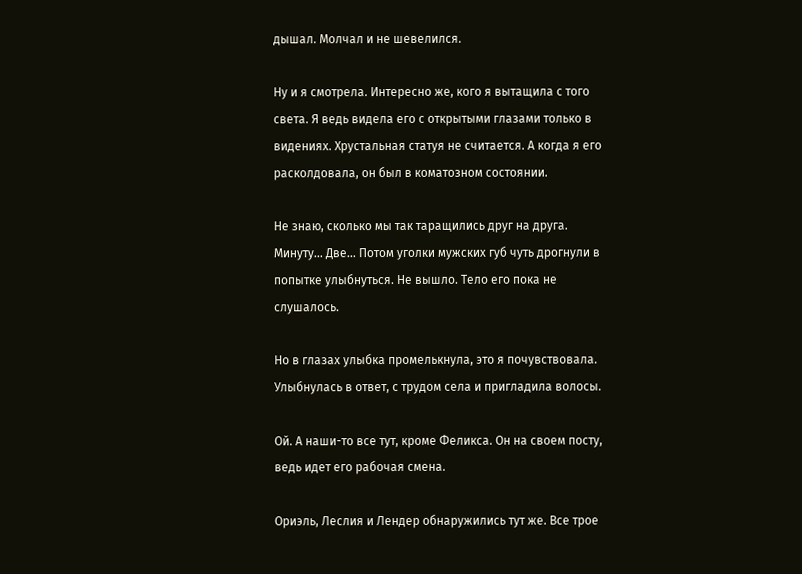дышал. Молчал и не шевелился.

Ну и я смотрела. Интересно же, кого я вытащила с того света. Я ведь видела его с открытыми глазами только в видениях. Хрустальная статуя не считается. А когда я его расколдовала, он был в коматозном состоянии.

Не знаю, сколько мы так таращились друг на друга. Минуту... Две... Потом уголки мужских губ чуть дрогнули в попытке улыбнуться. Не вышло. Тело его пока не слушалось.

Но в глазах улыбка промелькнула, это я почувствовала. Улыбнулась в ответ, с трудом села и пригладила волосы.

Ой. А наши-то все тут, кроме Феликса. Он на своем посту, ведь идет его рабочая смена.

Ориэль, Леслия и Лендер обнаружились тут же. Все трое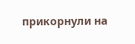прикорнули на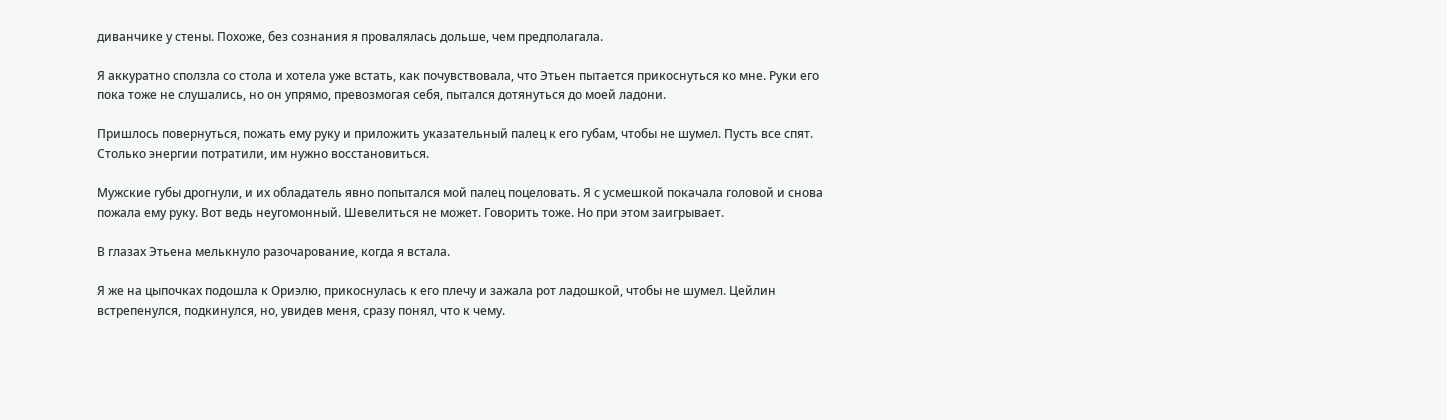диванчике у стены. Похоже, без сознания я провалялась дольше, чем предполагала.

Я аккуратно сползла со стола и хотела уже встать, как почувствовала, что Этьен пытается прикоснуться ко мне. Руки его пока тоже не слушались, но он упрямо, превозмогая себя, пытался дотянуться до моей ладони.

Пришлось повернуться, пожать ему руку и приложить указательный палец к его губам, чтобы не шумел. Пусть все спят. Столько энергии потратили, им нужно восстановиться.

Мужские губы дрогнули, и их обладатель явно попытался мой палец поцеловать. Я с усмешкой покачала головой и снова пожала ему руку. Вот ведь неугомонный. Шевелиться не может. Говорить тоже. Но при этом заигрывает.

В глазах Этьена мелькнуло разочарование, когда я встала.

Я же на цыпочках подошла к Ориэлю, прикоснулась к его плечу и зажала рот ладошкой, чтобы не шумел. Цейлин встрепенулся, подкинулся, но, увидев меня, сразу понял, что к чему.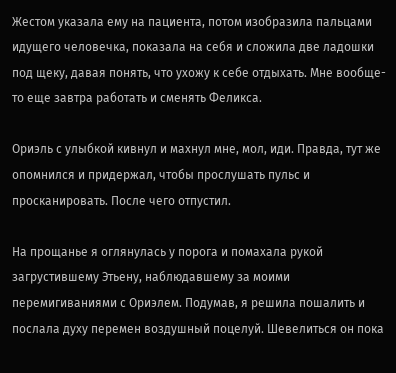Жестом указала ему на пациента, потом изобразила пальцами идущего человечка, показала на себя и сложила две ладошки под щеку, давая понять, что ухожу к себе отдыхать. Мне вообще-то еще завтра работать и сменять Феликса.

Ориэль с улыбкой кивнул и махнул мне, мол, иди. Правда, тут же опомнился и придержал, чтобы прослушать пульс и просканировать. После чего отпустил.

На прощанье я оглянулась у порога и помахала рукой загрустившему Этьену, наблюдавшему за моими перемигиваниями с Ориэлем. Подумав, я решила пошалить и послала духу перемен воздушный поцелуй. Шевелиться он пока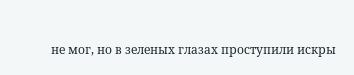не мог, но в зеленых глазах проступили искры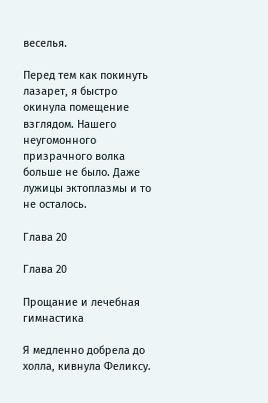веселья.

Перед тем как покинуть лазарет, я быстро окинула помещение взглядом. Нашего неугомонного призрачного волка больше не было. Даже лужицы эктоплазмы и то не осталось.

Глава 20

Глава 20

Прощание и лечебная гимнастика

Я медленно добрела до холла, кивнула Феликсу.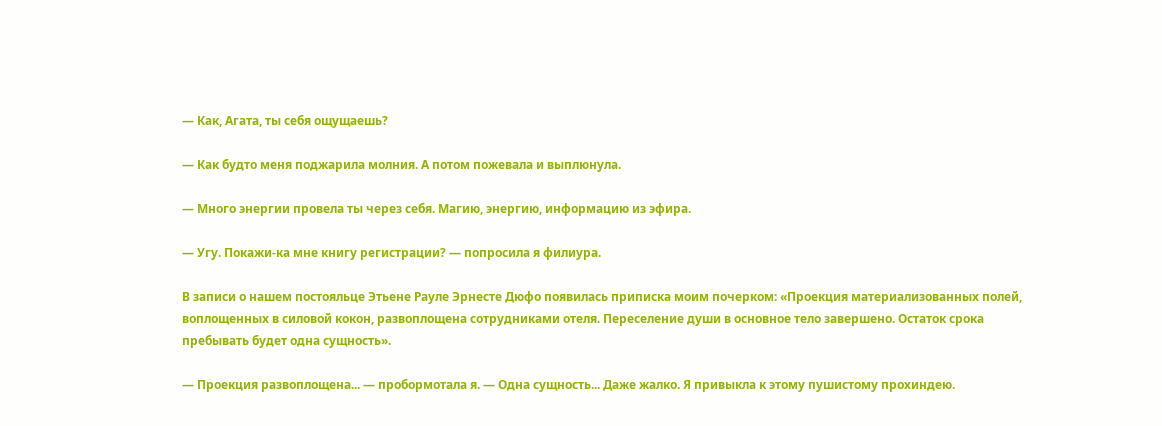— Как, Агата, ты себя ощущаешь?

— Как будто меня поджарила молния. А потом пожевала и выплюнула.

— Много энергии провела ты через себя. Магию, энергию, информацию из эфира.

— Угу. Покажи-ка мне книгу регистрации? — попросила я филиура.

В записи о нашем постояльце Этьене Рауле Эрнесте Дюфо появилась приписка моим почерком: «Проекция материализованных полей, воплощенных в силовой кокон, развоплощена сотрудниками отеля. Переселение души в основное тело завершено. Остаток срока пребывать будет одна сущность».

— Проекция развоплощена... — пробормотала я. — Одна сущность... Даже жалко. Я привыкла к этому пушистому прохиндею.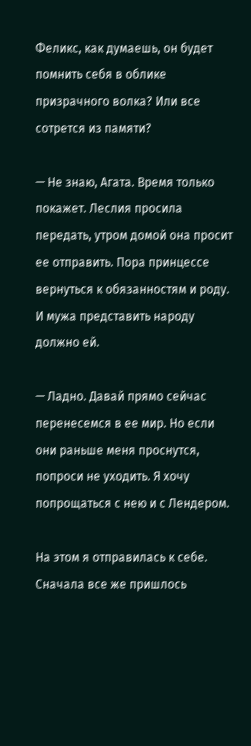Феликс, как думаешь, он будет помнить себя в облике призрачного волка? Или все сотрется из памяти?

— Не знаю, Агата. Время только покажет. Леслия просила передать, утром домой она просит ее отправить. Пора принцессе вернуться к обязанностям и роду. И мужа представить народу должно ей.

— Ладно. Давай прямо сейчас перенесемся в ее мир. Но если они раньше меня проснутся, попроси не уходить. Я хочу попрощаться с нею и с Лендером.

На этом я отправилась к себе. Сначала все же пришлось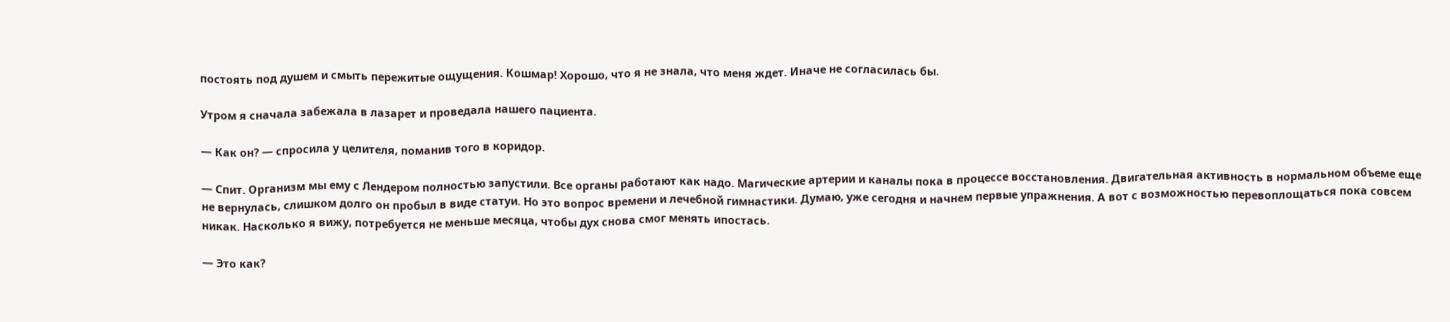постоять под душем и смыть пережитые ощущения. Кошмар! Хорошо, что я не знала, что меня ждет. Иначе не согласилась бы.

Утром я сначала забежала в лазарет и проведала нашего пациента.

— Как он? — спросила у целителя, поманив того в коридор.

— Спит. Организм мы ему с Лендером полностью запустили. Все органы работают как надо. Магические артерии и каналы пока в процессе восстановления. Двигательная активность в нормальном объеме еще не вернулась, слишком долго он пробыл в виде статуи. Но это вопрос времени и лечебной гимнастики. Думаю, уже сегодня и начнем первые упражнения. А вот с возможностью перевоплощаться пока совсем никак. Насколько я вижу, потребуется не меньше месяца, чтобы дух снова смог менять ипостась.

— Это как?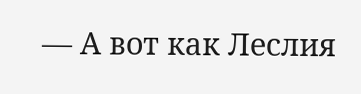— А вот как Леслия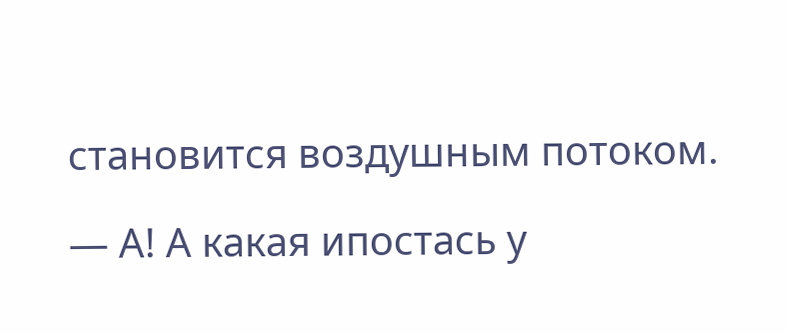становится воздушным потоком.

— А! А какая ипостась у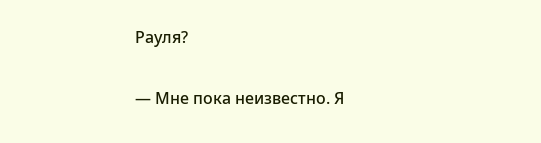Рауля?

— Мне пока неизвестно. Я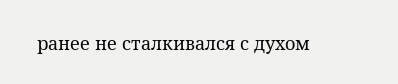ранее не сталкивался с духом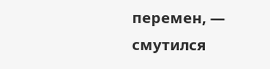перемен, — смутился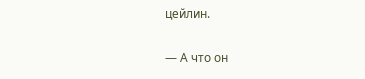цейлин.

— А что он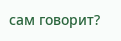сам говорит?